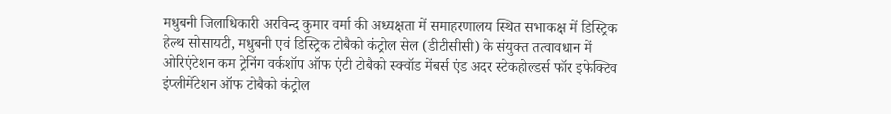मधुबनी जिलाधिकारी अरविन्द कुमार वर्मा की अध्यक्षता में समाहरणालय स्थित सभाकक्ष में डिस्ट्रिक हेल्थ सोसायटी, मधुबनी एवं डिस्ट्रिक टोबैको कंट्रोल सेल (डीटीसीसी) के संयुक्त तत्वावधान में ओरिएंटेशन कम ट्रेनिंग वर्कशॉप ऑफ एंटी टोबैको स्क्वॉड मेंबर्स एंड अदर स्टेकहोल्डर्स फॉर इफेक्टिव इंप्लीमेंटेशन ऑफ टोबैको कंट्रोल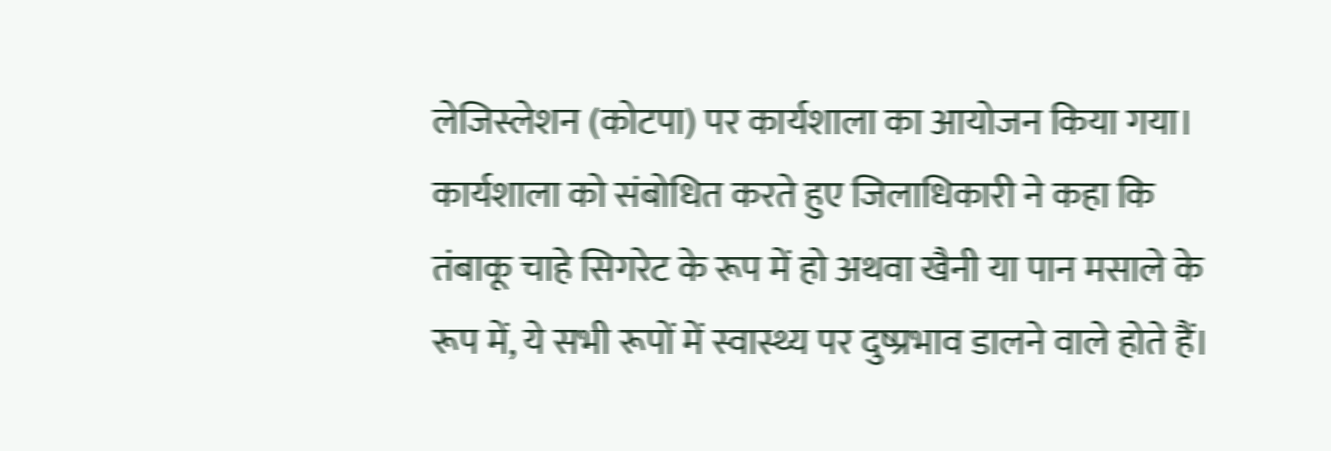लेजिस्लेशन (कोटपा) पर कार्यशाला का आयोजन किया गया।
कार्यशाला को संबोधित करते हुए जिलाधिकारी ने कहा कि तंबाकू चाहे सिगरेट के रूप में हो अथवा खैनी या पान मसाले के रूप में, ये सभी रूपों में स्वास्थ्य पर दुष्प्रभाव डालने वाले होते हैं।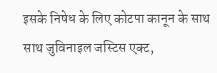इसके निषेध के लिए कोटपा कानून के साथ साथ जुविनाइल जस्टिस एक्ट,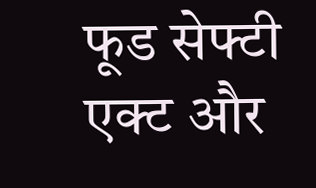फूड सेफ्टी एक्ट और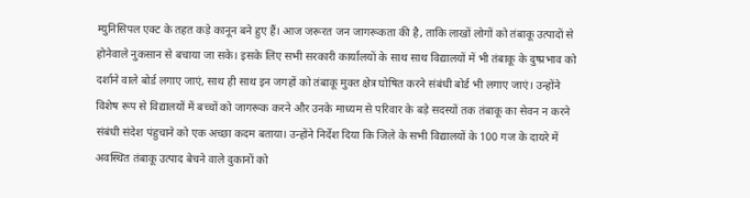म्युनिसिपल एक्ट के तहत कड़े कानून बने हुए हैं। आज जरूरत जन जागरूकता की है, ताकि लाखों लोगों को तंबाकू उत्पादों से होनेवाले नुकसान से बचाया जा सके। इसके लिए सभी सरकारी कार्यालयों के साथ साथ विद्यालयों में भी तंबाकू के दुष्प्रभाव को दर्शाने वाले बोर्ड लगाए जाएं, साथ ही साथ इन जगहों को तंबाकू मुक्त क्षेत्र घोषित करने संबंधी बोर्ड भी लगाए जाएं। उन्होंने विशेष रूप से विद्यालयों में बच्चों को जागरूक करने और उनके माध्यम से परिवार के बड़े सदस्यों तक तंबाकू का सेवन न करने संबंधी संदेश पंहुचाने को एक अच्छा कदम बताया। उन्होंने निर्देश दिया कि जिले के सभी विद्यालयों के 100 गज के दायरे में अवस्थित तंबाकू उत्पाद बेचने वाले दुकानों को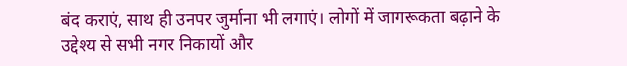बंद कराएं, साथ ही उनपर जुर्माना भी लगाएं। लोगों में जागरूकता बढ़ाने के उद्देश्य से सभी नगर निकायों और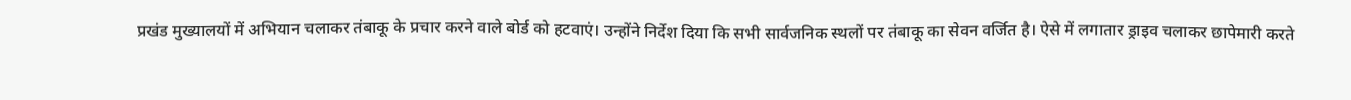प्रखंड मुख्यालयों में अभियान चलाकर तंबाकू के प्रचार करने वाले बोर्ड को हटवाएं। उन्होंने निर्देश दिया कि सभी सार्वजनिक स्थलों पर तंबाकू का सेवन वर्जित है। ऐसे में लगातार ड्राइव चलाकर छापेमारी करते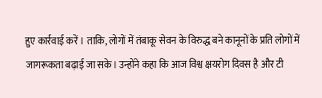हुए कार्रवाई करें। ताकि, लोगों में तंबाकू सेवन के विरुद्ध बने कानूनों के प्रति लोगों में जागरूकता बढ़ाई जा सके। उन्होंने कहा कि आज विश्व क्षयरोग दिवस है और टी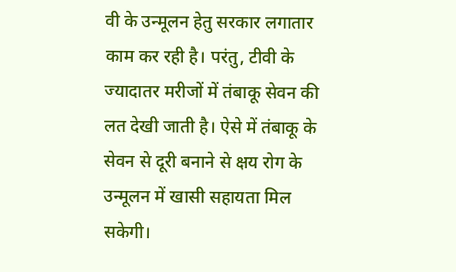वी के उन्मूलन हेतु सरकार लगातार काम कर रही है। परंतु, टीवी के ज्यादातर मरीजों में तंबाकू सेवन की लत देखी जाती है। ऐसे में तंबाकू के सेवन से दूरी बनाने से क्षय रोग के उन्मूलन में खासी सहायता मिल सकेगी।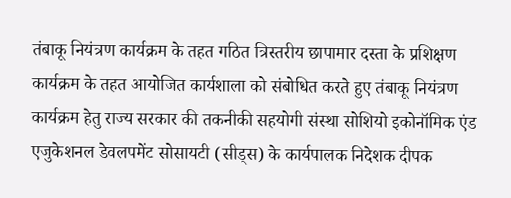तंबाकू नियंत्रण कार्यक्रम के तहत गठित त्रिस्तरीय छापामार दस्ता के प्रशिक्षण कार्यक्रम के तहत आयोजित कार्यशाला को संबोधित करते हुए तंबाकू नियंत्रण कार्यक्रम हेतु राज्य सरकार की तकनीकी सहयोगी संस्था सोशियो इकोनॉमिक एंड एजुकेशनल डेवलपमेंट सोसायटी (सीड्स) के कार्यपालक निदेशक दीपक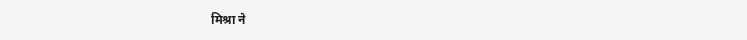मिश्रा ने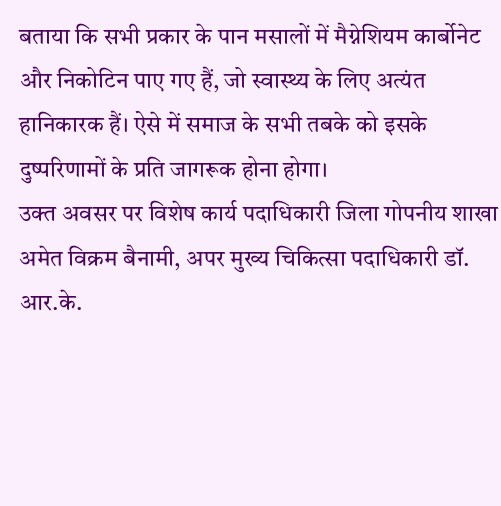बताया कि सभी प्रकार के पान मसालों में मैग्नेशियम कार्बोनेट और निकोटिन पाए गए हैं, जो स्वास्थ्य के लिए अत्यंत हानिकारक हैं। ऐसे में समाज के सभी तबके को इसके दुष्परिणामों के प्रति जागरूक होना होगा।
उक्त अवसर पर विशेष कार्य पदाधिकारी जिला गोपनीय शाखा अमेत विक्रम बैनामी, अपर मुख्य चिकित्सा पदाधिकारी डॉ. आर.के.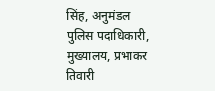सिंह, अनुमंडल पुलिस पदाधिकारी, मुख्यालय, प्रभाकर तिवारी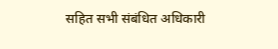सहित सभी संबंधित अधिकारी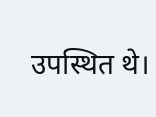उपस्थित थे।